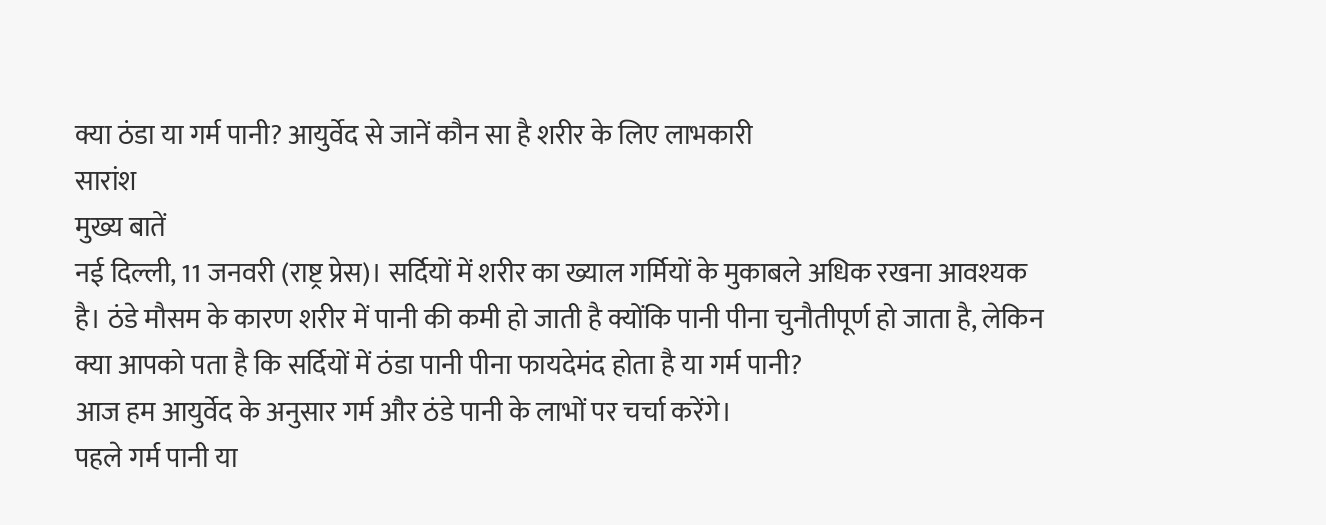क्या ठंडा या गर्म पानी? आयुर्वेद से जानें कौन सा है शरीर के लिए लाभकारी
सारांश
मुख्य बातें
नई दिल्ली, 11 जनवरी (राष्ट्र प्रेस)। सर्दियों में शरीर का ख्याल गर्मियों के मुकाबले अधिक रखना आवश्यक है। ठंडे मौसम के कारण शरीर में पानी की कमी हो जाती है क्योंकि पानी पीना चुनौतीपूर्ण हो जाता है, लेकिन क्या आपको पता है कि सर्दियों में ठंडा पानी पीना फायदेमंद होता है या गर्म पानी?
आज हम आयुर्वेद के अनुसार गर्म और ठंडे पानी के लाभों पर चर्चा करेंगे।
पहले गर्म पानी या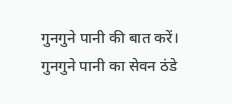गुनगुने पानी की बात करें। गुनगुने पानी का सेवन ठंडे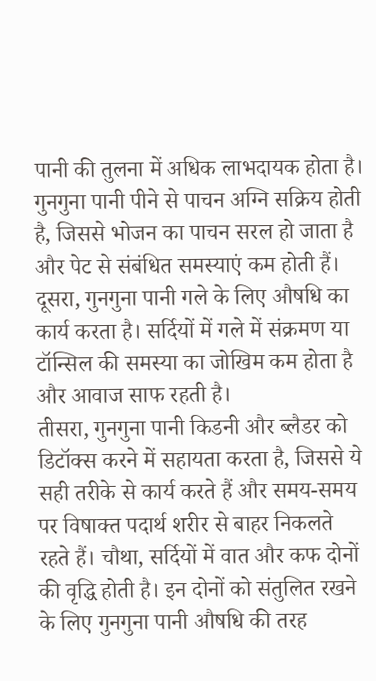पानी की तुलना में अधिक लाभदायक होता है। गुनगुना पानी पीने से पाचन अग्नि सक्रिय होती है, जिससे भोजन का पाचन सरल हो जाता है और पेट से संबंधित समस्याएं कम होती हैं। दूसरा, गुनगुना पानी गले के लिए औषधि का कार्य करता है। सर्दियों में गले में संक्रमण या टॉन्सिल की समस्या का जोखिम कम होता है और आवाज साफ रहती है।
तीसरा, गुनगुना पानी किडनी और ब्लैडर को डिटॉक्स करने में सहायता करता है, जिससे ये सही तरीके से कार्य करते हैं और समय-समय पर विषाक्त पदार्थ शरीर से बाहर निकलते रहते हैं। चौथा, सर्दियों में वात और कफ दोनों की वृद्धि होती है। इन दोनों को संतुलित रखने के लिए गुनगुना पानी औषधि की तरह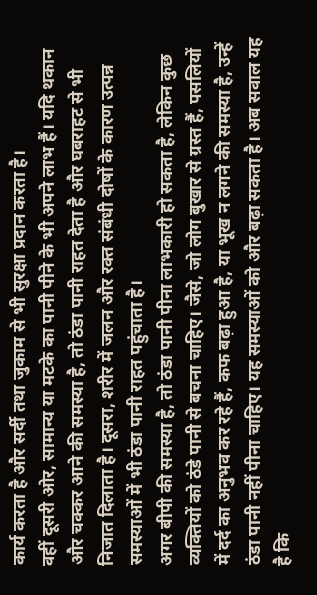कार्य करता है और सर्दी तथा जुकाम से भी सुरक्षा प्रदान करता है।
वहीं दूसरी ओर, सामान्य या मटके का पानी पीने के भी अपने लाभ हैं। यदि थकान और चक्कर आने की समस्या है, तो ठंडा पानी राहत देता है और घबराहट से भी निजात दिलाता है। दूसरा, शरीर में जलन और रक्त संबंधी दोषों के कारण उत्पन्न समस्याओं में भी ठंडा पानी राहत पहुंचाता है।
अगर बीपी की समस्या है, तो ठंडा पानी पीना लाभकारी हो सकता है, लेकिन कुछ व्यक्तियों को ठंडे पानी से बचना चाहिए। जैसे, जो लोग बुखार से ग्रस्त हैं, पसलियों में दर्द का अनुभव कर रहे हैं, कफ बढ़ा हुआ है, या भूख न लगने की समस्या है, उन्हें ठंडा पानी नहीं पीना चाहिए। यह समस्याओं को और बढ़ा सकता है। अब सवाल यह है कि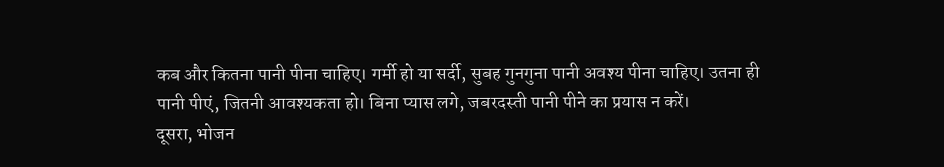कब और कितना पानी पीना चाहिए। गर्मी हो या सर्दी, सुबह गुनगुना पानी अवश्य पीना चाहिए। उतना ही पानी पीएं, जितनी आवश्यकता हो। बिना प्यास लगे, जबरदस्ती पानी पीने का प्रयास न करें।
दूसरा, भोजन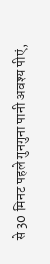से 30 मिनट पहले गुनगुना पानी अवश्य पीएं,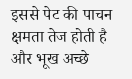इससे पेट की पाचन क्षमता तेज होती है और भूख अच्छे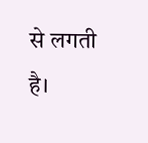से लगती है।